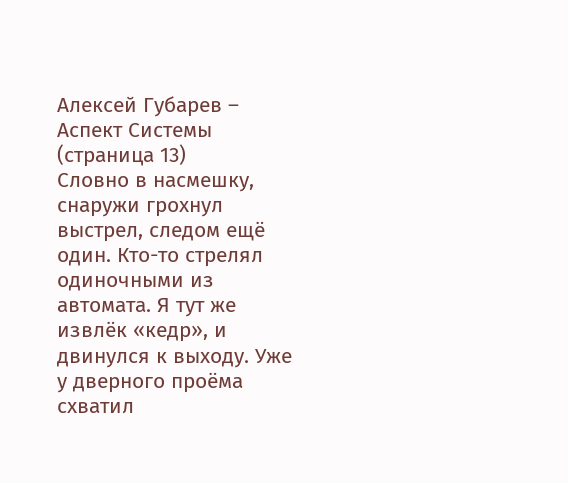Алексей Губарев – Аспект Системы (страница 13)
Словно в насмешку, снаружи грохнул выстрел, следом ещё один. Кто-то стрелял одиночными из автомата. Я тут же извлёк «кедр», и двинулся к выходу. Уже у дверного проёма схватил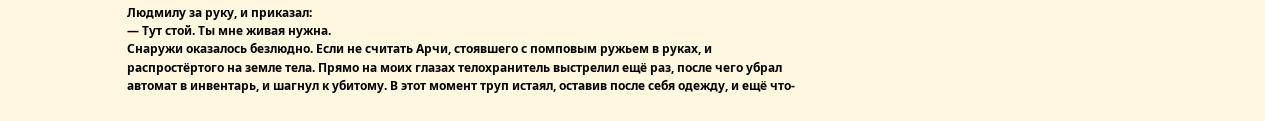Людмилу за руку, и приказал:
— Тут стой. Ты мне живая нужна.
Снаружи оказалось безлюдно. Если не считать Арчи, стоявшего с помповым ружьем в руках, и распростёртого на земле тела. Прямо на моих глазах телохранитель выстрелил ещё раз, после чего убрал автомат в инвентарь, и шагнул к убитому. В этот момент труп истаял, оставив после себя одежду, и ещё что-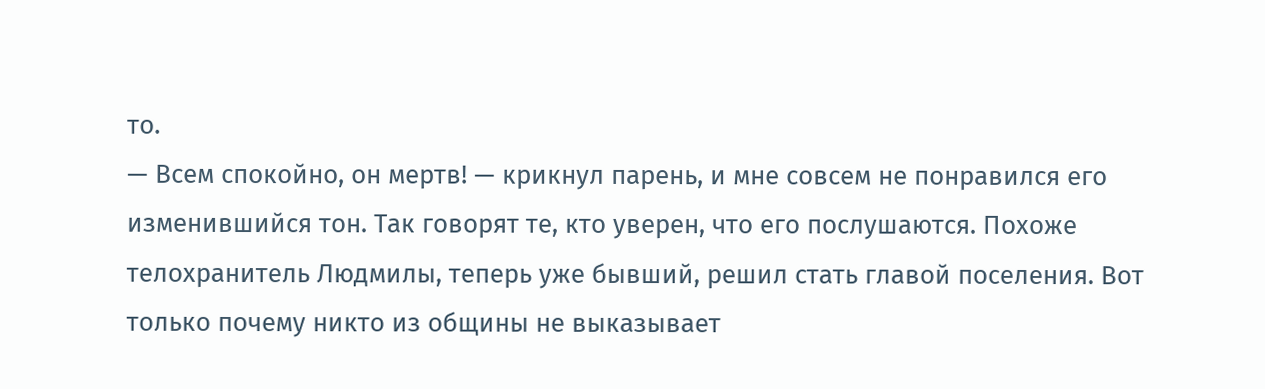то.
— Всем спокойно, он мертв! — крикнул парень, и мне совсем не понравился его изменившийся тон. Так говорят те, кто уверен, что его послушаются. Похоже телохранитель Людмилы, теперь уже бывший, решил стать главой поселения. Вот только почему никто из общины не выказывает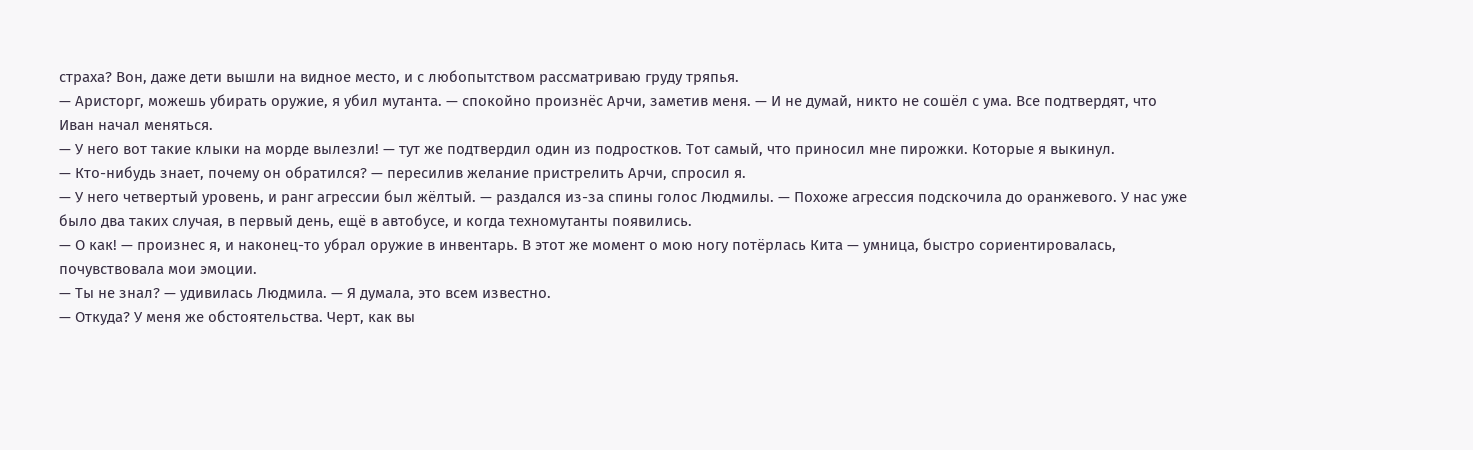страха? Вон, даже дети вышли на видное место, и с любопытством рассматриваю груду тряпья.
— Аристорг, можешь убирать оружие, я убил мутанта. — спокойно произнёс Арчи, заметив меня. — И не думай, никто не сошёл с ума. Все подтвердят, что Иван начал меняться.
— У него вот такие клыки на морде вылезли! — тут же подтвердил один из подростков. Тот самый, что приносил мне пирожки. Которые я выкинул.
— Кто-нибудь знает, почему он обратился? — пересилив желание пристрелить Арчи, спросил я.
— У него четвертый уровень, и ранг агрессии был жёлтый. — раздался из-за спины голос Людмилы. — Похоже агрессия подскочила до оранжевого. У нас уже было два таких случая, в первый день, ещё в автобусе, и когда техномутанты появились.
— О как! — произнес я, и наконец-то убрал оружие в инвентарь. В этот же момент о мою ногу потёрлась Кита — умница, быстро сориентировалась, почувствовала мои эмоции.
— Ты не знал? — удивилась Людмила. — Я думала, это всем известно.
— Откуда? У меня же обстоятельства. Черт, как вы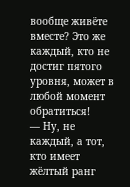вообще живёте вместе? Это же каждый, кто не достиг пятого уровня, может в любой момент обратиться!
— Ну, не каждый, а тот, кто имеет жёлтый ранг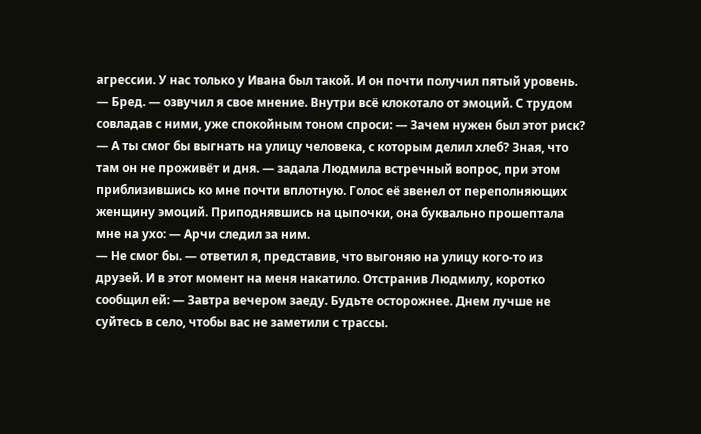агрессии. У нас только у Ивана был такой. И он почти получил пятый уровень.
— Бред. — озвучил я свое мнение. Внутри всё клокотало от эмоций. С трудом совладав с ними, уже спокойным тоном спроси: — Зачем нужен был этот риск?
— А ты смог бы выгнать на улицу человека, с которым делил хлеб? Зная, что там он не проживёт и дня. — задала Людмила встречный вопрос, при этом приблизившись ко мне почти вплотную. Голос её звенел от переполняющих женщину эмоций. Приподнявшись на цыпочки, она буквально прошептала мне на ухо: — Арчи следил за ним.
— Не смог бы. — ответил я, представив, что выгоняю на улицу кого-то из друзей. И в этот момент на меня накатило. Отстранив Людмилу, коротко сообщил ей: — Завтра вечером заеду. Будьте осторожнее. Днем лучше не суйтесь в село, чтобы вас не заметили с трассы.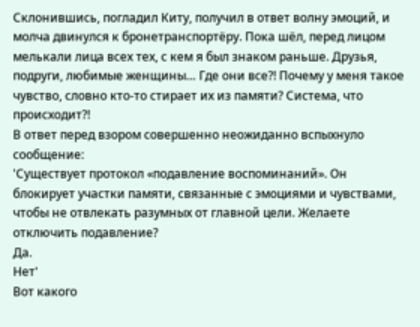Склонившись, погладил Киту, получил в ответ волну эмоций, и молча двинулся к бронетранспортёру. Пока шёл, перед лицом мелькали лица всех тех, с кем я был знаком раньше. Друзья, подруги, любимые женщины… Где они все⁈ Почему у меня такое чувство, словно кто-то стирает их из памяти? Система, что происходит⁈
В ответ перед взором совершенно неожиданно вспыхнуло сообщение:
'Существует протокол «подавление воспоминаний». Он блокирует участки памяти, связанные с эмоциями и чувствами, чтобы не отвлекать разумных от главной цели. Желаете отключить подавление?
Да.
Нет'
Вот какого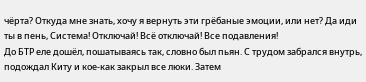чёрта? Откуда мне знать, хочу я вернуть эти грёбаные эмоции, или нет? Да иди ты в пень, Система! Отключай! Всё отключай! Все подавления!
До БТР еле дошёл, пошатываясь так, словно был пьян. С трудом забрался внутрь, подождал Киту и кое-как закрыл все люки. Затем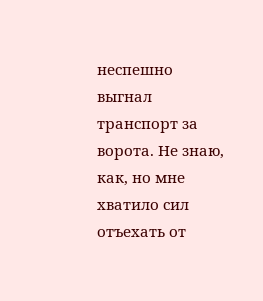неспешно выгнал транспорт за ворота. Не знаю, как, но мне хватило сил отъехать от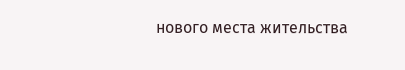нового места жительства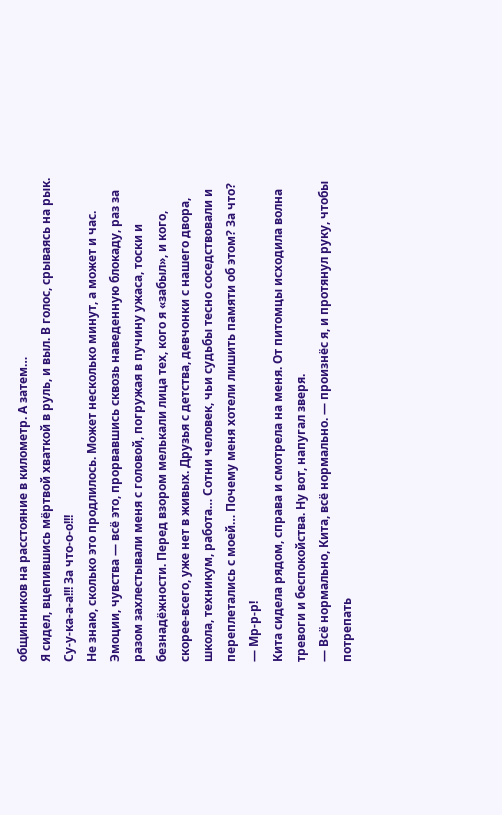общинников на расстояние в километр. А затем…
Я сидел, вцепившись мёртвой хваткой в руль, и выл. В голос, срываясь на рык. Су-у-ка-а-а!!! За что-о-о!!!
Не знаю, сколько это продлилось. Может несколько минут, а может и час. Эмоции, чувства — всё это, прорвавшись сквозь наведенную блокаду, раз за разом захлестывали меня с головой, погружая в пучину ужаса, тоски и безнадёжности. Перед взором мелькали лица тех, кого я «забыл», и кого, скорее-всего, уже нет в живых. Друзья с детства, девчонки с нашего двора, школа, техникум, работа… Сотни человек, чьи судьбы тесно соседствовали и переплетались с моей… Почему меня хотели лишить памяти об этом? За что?
— Мр-р-р!
Кита сидела рядом, справа и смотрела на меня. От питомцы исходила волна тревоги и беспокойства. Ну вот, напугал зверя.
— Всё нормально, Кита, всё нормально. — произнёс я, и протянул руку, чтобы потрепать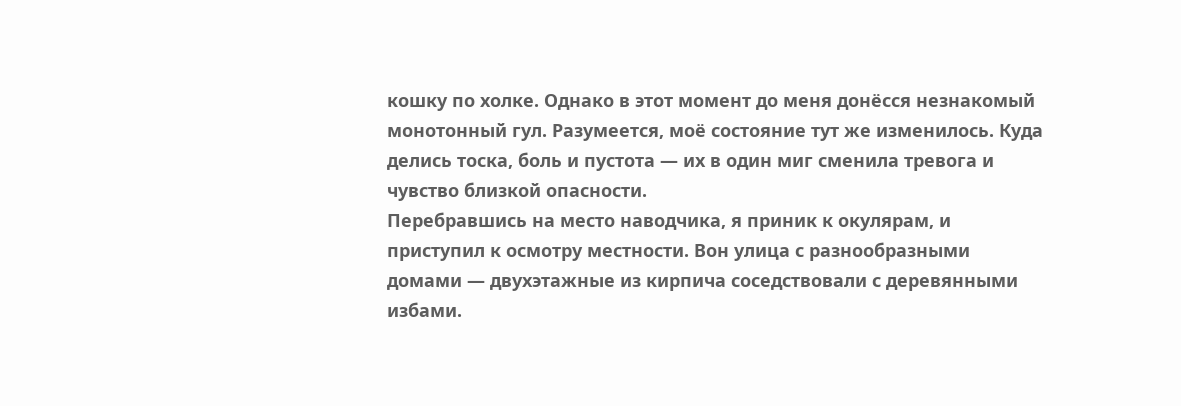кошку по холке. Однако в этот момент до меня донёсся незнакомый монотонный гул. Разумеется, моё состояние тут же изменилось. Куда делись тоска, боль и пустота — их в один миг сменила тревога и чувство близкой опасности.
Перебравшись на место наводчика, я приник к окулярам, и приступил к осмотру местности. Вон улица с разнообразными домами — двухэтажные из кирпича соседствовали с деревянными избами.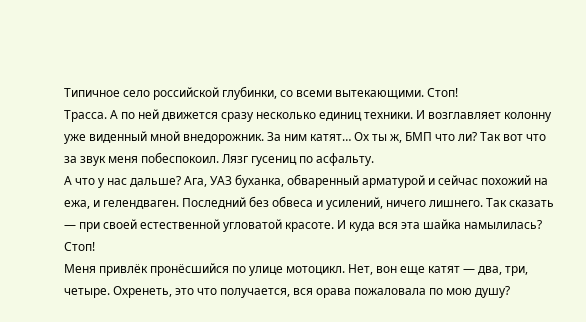Типичное село российской глубинки, со всеми вытекающими. Стоп!
Трасса. А по ней движется сразу несколько единиц техники. И возглавляет колонну уже виденный мной внедорожник. За ним катят… Ох ты ж, БМП что ли? Так вот что за звук меня побеспокоил. Лязг гусениц по асфальту.
А что у нас дальше? Ага, УАЗ буханка, обваренный арматурой и сейчас похожий на ежа, и гелендваген. Последний без обвеса и усилений, ничего лишнего. Так сказать — при своей естественной угловатой красоте. И куда вся эта шайка намылилась? Стоп!
Меня привлёк пронёсшийся по улице мотоцикл. Нет, вон еще катят — два, три, четыре. Охренеть, это что получается, вся орава пожаловала по мою душу?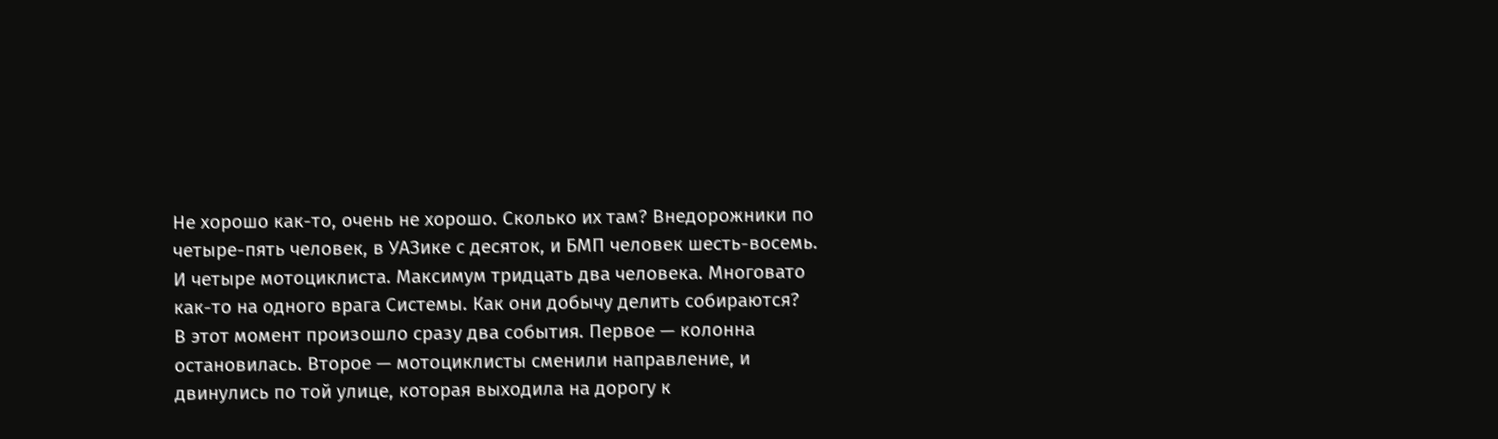Не хорошо как-то, очень не хорошо. Сколько их там? Внедорожники по четыре-пять человек, в УАЗике с десяток, и БМП человек шесть-восемь. И четыре мотоциклиста. Максимум тридцать два человека. Многовато как-то на одного врага Системы. Как они добычу делить собираются?
В этот момент произошло сразу два события. Первое — колонна остановилась. Второе — мотоциклисты сменили направление, и двинулись по той улице, которая выходила на дорогу к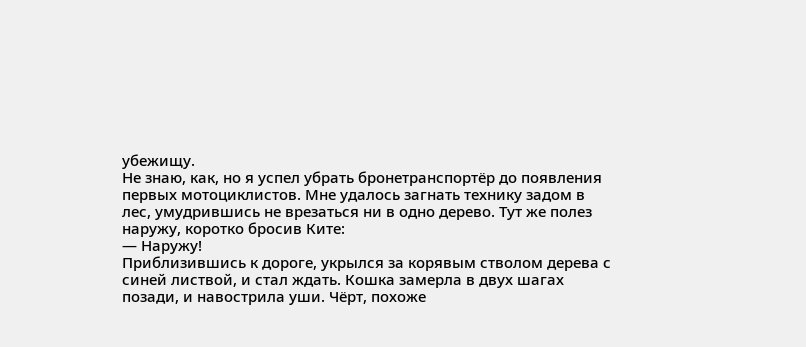убежищу.
Не знаю, как, но я успел убрать бронетранспортёр до появления первых мотоциклистов. Мне удалось загнать технику задом в лес, умудрившись не врезаться ни в одно дерево. Тут же полез наружу, коротко бросив Ките:
— Наружу!
Приблизившись к дороге, укрылся за корявым стволом дерева с синей листвой, и стал ждать. Кошка замерла в двух шагах позади, и навострила уши. Чёрт, похоже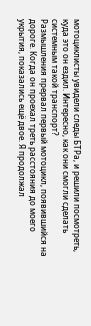мотоциклисты увидели следы БТРа, и решили посмотреть, куда это он ездил. Интересно, как они смогли сделать системным такой транспорт?
Размышления прервал первый мотоцикл, появившийся на дороге. Когда он проехал треть расстояния до моего укрытия, показались ещё двое. Я продолжал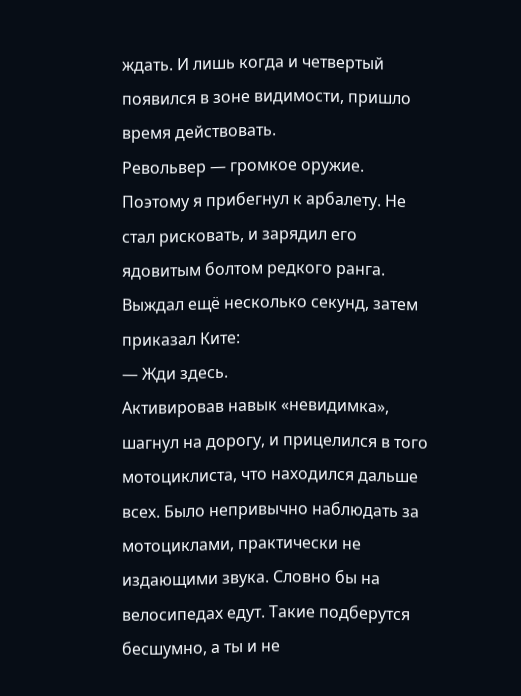ждать. И лишь когда и четвертый появился в зоне видимости, пришло время действовать.
Револьвер — громкое оружие. Поэтому я прибегнул к арбалету. Не стал рисковать, и зарядил его ядовитым болтом редкого ранга. Выждал ещё несколько секунд, затем приказал Ките:
— Жди здесь.
Активировав навык «невидимка», шагнул на дорогу, и прицелился в того мотоциклиста, что находился дальше всех. Было непривычно наблюдать за мотоциклами, практически не издающими звука. Словно бы на велосипедах едут. Такие подберутся бесшумно, а ты и не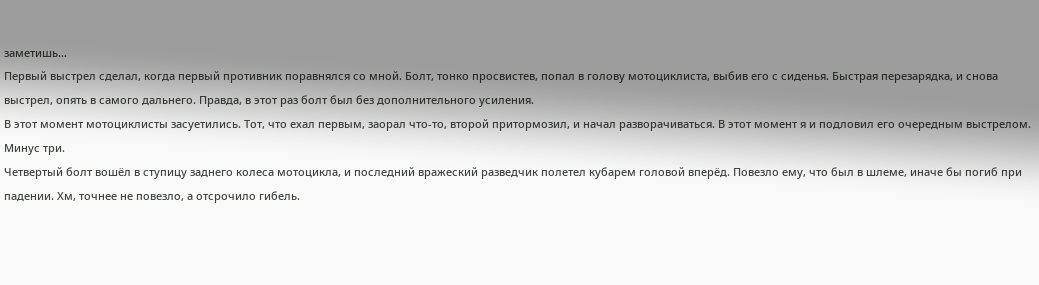заметишь…
Первый выстрел сделал, когда первый противник поравнялся со мной. Болт, тонко просвистев, попал в голову мотоциклиста, выбив его с сиденья. Быстрая перезарядка, и снова выстрел, опять в самого дальнего. Правда, в этот раз болт был без дополнительного усиления.
В этот момент мотоциклисты засуетились. Тот, что ехал первым, заорал что-то, второй притормозил, и начал разворачиваться. В этот момент я и подловил его очередным выстрелом. Минус три.
Четвертый болт вошёл в ступицу заднего колеса мотоцикла, и последний вражеский разведчик полетел кубарем головой вперёд. Повезло ему, что был в шлеме, иначе бы погиб при падении. Хм, точнее не повезло, а отсрочило гибель.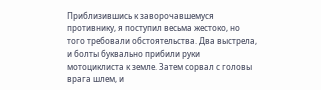Приблизившись к заворочавшемуся противнику, я поступил весьма жестоко, но того требовали обстоятельства. Два выстрела, и болты буквально прибили руки мотоциклиста к земле. Затем сорвал с головы врага шлем, и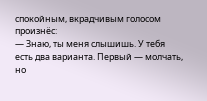спокойным, вкрадчивым голосом произнёс:
— Знаю, ты меня слышишь. У тебя есть два варианта. Первый — молчать, но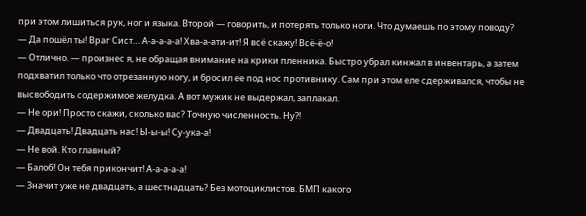при этом лишиться рук, ног и языка. Второй — говорить, и потерять только ноги. Что думаешь по этому поводу?
— Да пошёл ты! Враг Сист… А-а-а-а-а! Хва-а-ати-ит! Я всё скажу! Всё-ё-о!
— Отлично. — произнес я, не обращая внимание на крики пленника. Быстро убрал кинжал в инвентарь, а затем подхватил только что отрезанную ногу, и бросил ее под нос противнику. Сам при этом еле сдерживался, чтобы не высвободить содержимое желудка. А вот мужик не выдержал, заплакал.
— Не ори! Просто скажи, сколько вас? Точную численность. Ну⁈
— Двадцать! Двадцать нас! Ы-ы-ы! Су-ука-а!
— Не вой. Кто главный?
— Балоб! Он тебя прикончит! А-а-а-а-а!
— Значит уже не двадцать, а шестнадцать? Без мотоциклистов. БМП какого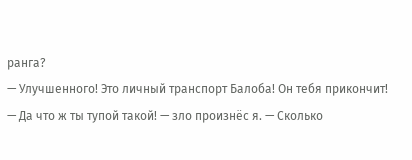ранга?
— Улучшенного! Это личный транспорт Балоба! Он тебя прикончит!
— Да что ж ты тупой такой! — зло произнёс я. — Сколько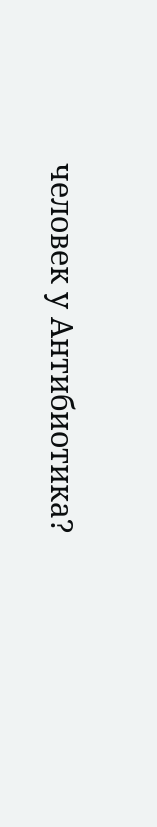человек у Антибиотика?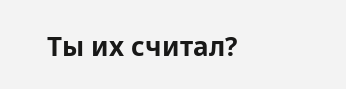Ты их считал?